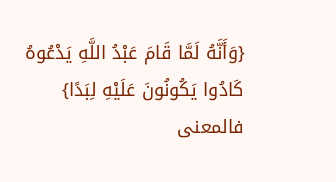{وَأَنَّهُ لَمَّا قَامَ عَبْدُ اللَّهِ يَدْعُوهُ كَادُوا يَكُونُونَ عَلَيْهِ لِبَدًا}
فالمعنى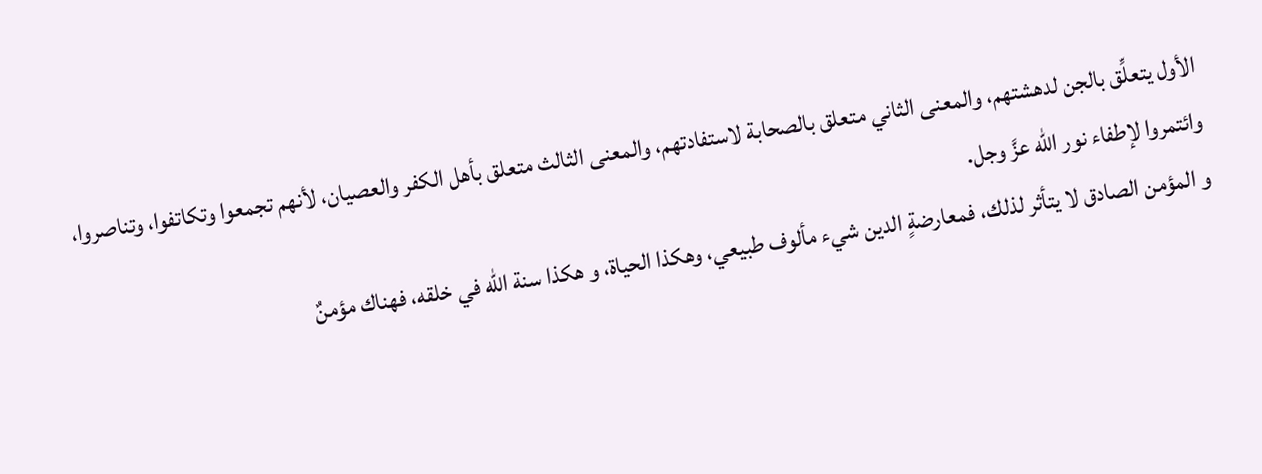الأول يتعلِّق بالجن لدهشتهم، والمعنى الثاني متعلق بالصحابة لاستفادتهم، والمعنى الثالث متعلق بأهل الكفر والعصيان، لأنهم تجمعوا وتكاتفوا، وتناصروا، وائتمروا لإطفاء نور الله عزَّ وجل.
و المؤمن الصادق لا يتأثر لذلك، فمعارضةٍ الدين شيء مألوف طبيعي، وهكذا الحياة، و هكذا سنة الله في خلقه، فهناك مؤمنٌ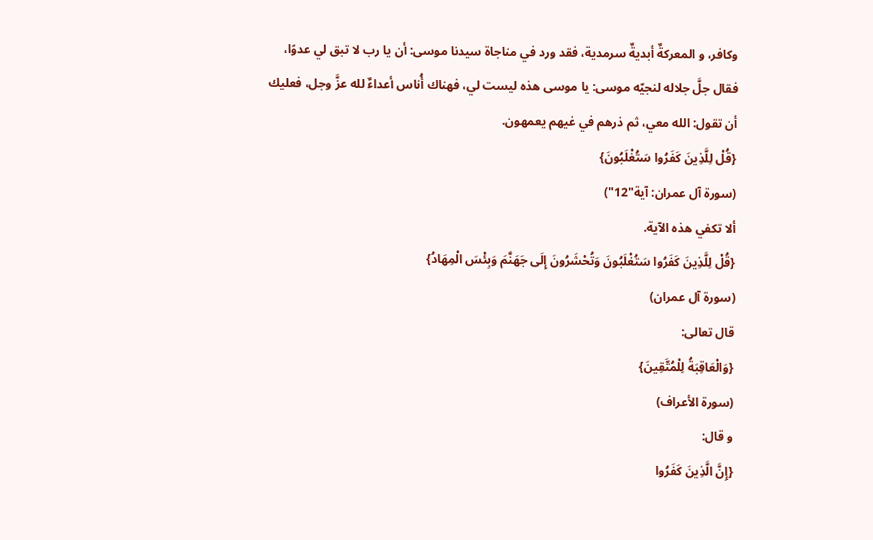وكافر، و المعركةٌ أبديةٌ سرمدية، فقد ورد في مناجاة سيدنا موسى: أن يا رب لا تبق لي عدوًا، فقال جلَّ جلاله لنجيّه موسى: يا موسى هذه ليست لي، فهناك أُناس أعداءٌ لله عزَّ وجل، فعليك أن تقول: الله معي، ثم ذرهم في غيهم يعمهون.
{قُلْ لِلَّذِينَ كَفَرُوا سَتُغْلَبُونَ}
(سورة آل عمران: آية"12")
ألا تكفي هذه الآية.
{قُلْ لِلَّذِينَ كَفَرُوا سَتُغْلَبُونَ وَتُحْشَرُونَ إِلَى جَهَنَّمَ وَبِئْسَ الْمِهَادُ}
(سورة آل عمران)
قال تعالى:
{وَالْعَاقِبَةُ لِلْمُتَّقِينَ}
(سورة الأعراف)
و قال:
{إِنَّ الَّذِينَ كَفَرُوا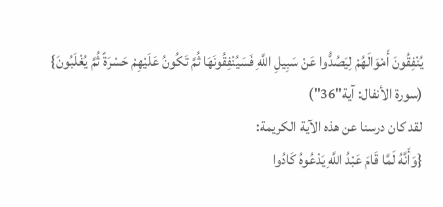يُنْفِقُونَ أَمْوَالَهُمْ لِيَصُدُّوا عَنْ سَبِيلِ اللَّهِ فَسَيُنْفِقُونَهَا ثُمَّ تَكُونُ عَلَيْهِمْ حَسْرَةً ثُمَّ يُغْلَبُونَ}
(سورة الأنفال: آية"36")
لقد كان درسنا عن هذه الآية الكريمة:
{وَأَنَّهُ لَمَّا قَامَ عَبْدُ اللَّهِ يَدْعُوهُ كَادُوا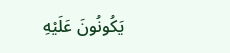يَكُونُونَ عَلَيْهِ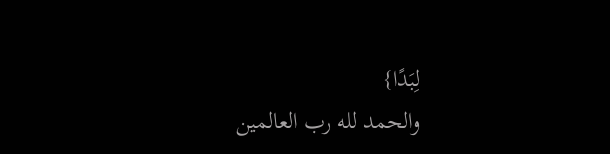لِبَدًا}
والحمد لله رب العالمين